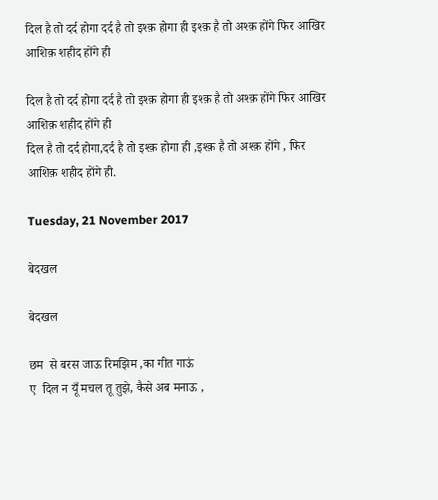दिल है तो दर्द होगा दर्द है तो इश्क़ होगा ही इश्क़ है तो अश्क़ होंगे फिर आखिर आशिक़ शहीद होंगे ही

दिल है तो दर्द होगा दर्द है तो इश्क़ होगा ही इश्क़ है तो अश्क़ होंगे फिर आखिर आशिक़ शहीद होंगे ही
दिल है तो दर्द होगा,दर्द है तो इश्क़ होगा ही ,इश्क़ है तो अश्क़ होंगे , फिर आशिक़ शहीद होंगे ही.

Tuesday, 21 November 2017

बेदखल

बेदखल

छम  से बरस जाऊ रिमझिम ,का गीत गाऊं
ए  दिल न यूँ मचल तू तुझे, कैसे अब मनाऊ ,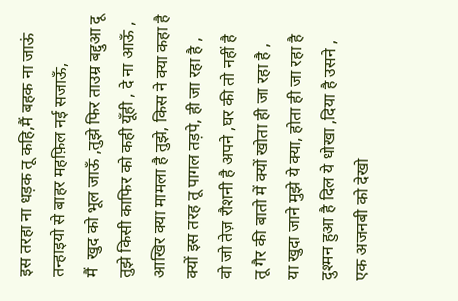इस तरहा ना धड़क तू कहि,मैं बहक ना जाऊं
तन्हाइयो से बाहर महफ़िल नई सजाऊँ,
मैं  खुद को भूल जाऊँ ,तुझे फिर ताउम्र बद्दुआ दू
तुझे किसी काफिर को कही यूँही , दे ना आऊँ ,
आखिर क्या मामला है तुझे, किस ने क्या कहा है
क्यों इस तरह तू पागल तड़पे, ही जा रहा है ,
वो जो तेज़ रौशनी है अपने ,घर की तो नहीं है
तू गैर की बातो में क्यों खोता ही जा रहा है ,
या खुदा जाने मुझे ये क्या, होता ही जा रहा है
दुश्मन हुआ है दिल ये धोखा ,दिया है उसने ,
एक अजनबी को देखो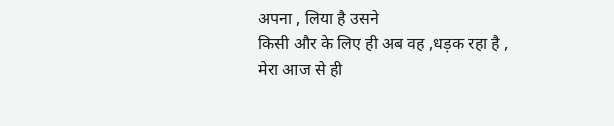अपना , लिया है उसने
किसी और के लिए ही अब वह ,धड़क रहा है ,
मेरा आज से ही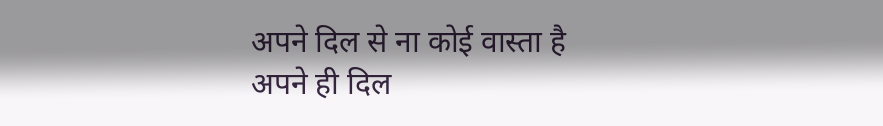अपने दिल से ना कोई वास्ता है
अपने ही दिल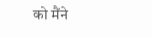को मैंने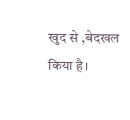खुद से ,बेदखल किया है।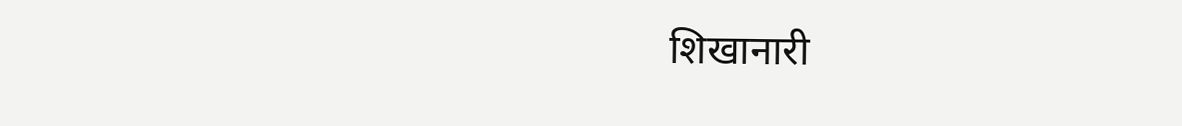शिखानारी